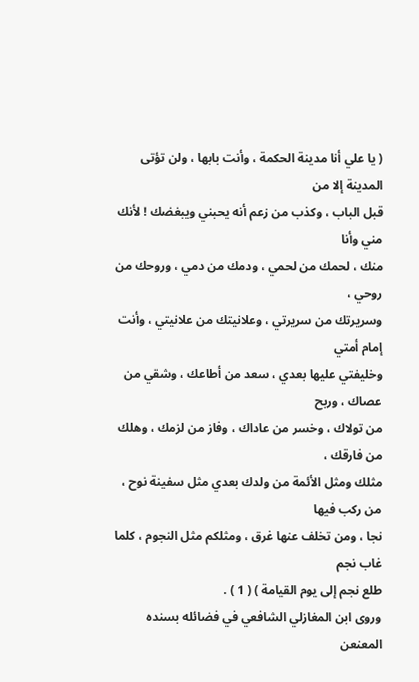( يا علي أنا مدينة الحكمة ، وأنت بابها ، ولن تؤتى المدينة إلا من
قبل الباب ، وكذب من زعم أنه يحبني ويبغضك ! لأنك مني وأنا
منك ، لحمك من لحمي ، ودمك من دمي ، وروحك من روحي ،
وسريرتك من سريرتي ، وعلانيتك من علانيتي ، وأنت إمام أمتي
وخليفتي عليها بعدي ، سعد من أطاعك ، وشقي من عصاك ، وربح
من تولاك ، وخسر من عاداك ، وفاز من لزمك ، وهلك من فارقك ،
مثلك ومثل الأئمة من ولدك بعدي مثل سفينة نوح ، من ركب فيها
نجا ، ومن تخلف عنها غرق ، ومثلكم مثل النجوم ، كلما غاب نجم
طلع نجم إلى يوم القيامة ) ( 1 ) .
وروى ابن المغازلي الشافعي في فضائله بسنده المعنعن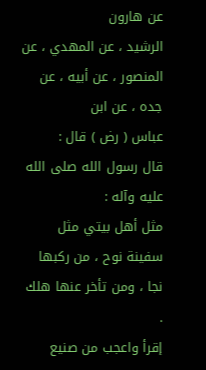عن هارون
الرشيد ، عن المهدي ، عن المنصور ، عن أبيه ، عن جده ، عن ابن
عباس ( رض ) قال :
قال رسول الله صلى الله عليه وآله :
مثل أهل بيتي مثل سفينة نوح ، من ركبها نجا ، ومن تأخر عنها هلك .
إقرأ واعجب من صنيع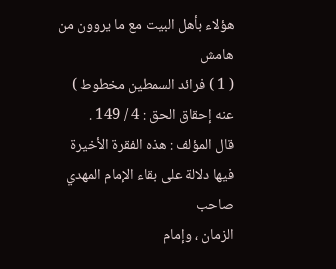هؤلاء بأهل البيت مع ما يروون من
هامش
( 1 ) فرائد السمطين مخطوط ) عنه إحقاق الحق : 4 / 149 .
قال المؤلف : هذه الفقرة الأخيرة فيها دلالة على بقاء الإمام المهدي صاحب
الزمان ، وإمام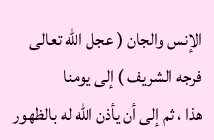الإنس والجان ( عجل الله تعالى فرجه الشريف ) إلى يومنا
هذا ، ثم إلى أن يأذن الله له بالظهور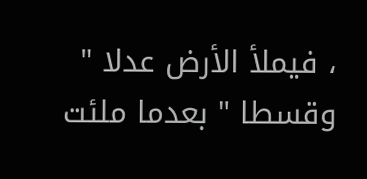، فيملأ الأرض عدلا " وقسطا " بعدما ملئت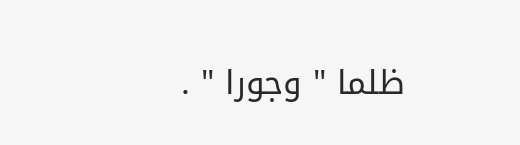ظلما " وجورا " .